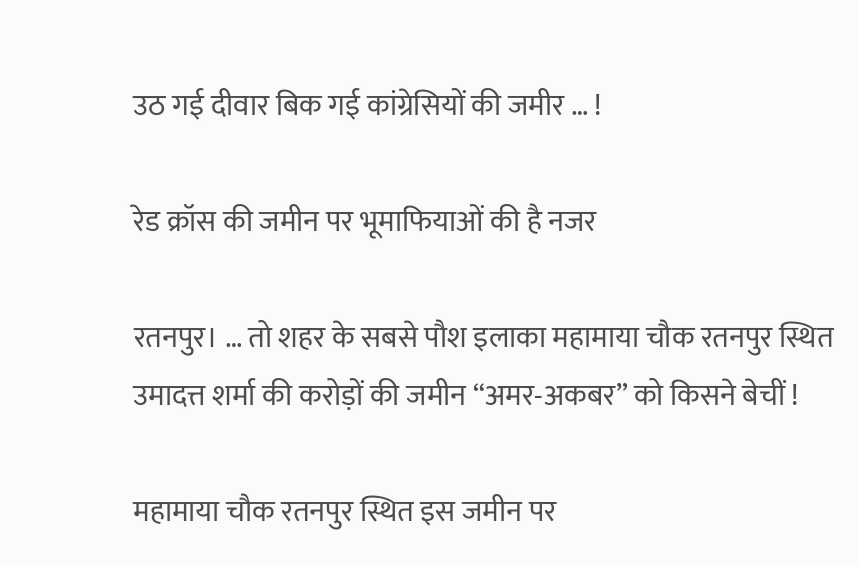उठ गई दीवार बिक गई कांग्रेसियों की जमीर … !

रेड क्रॉस की जमीन पर भूमाफियाओं की है नजर

रतनपुर। … तो शहर के सबसे पौश इलाका महामाया चौक रतनपुर स्थित उमादत्त शर्मा की करोड़ों की जमीन “अमर-अकबर” को किसने बेचीं !

महामाया चौक रतनपुर स्थित इस जमीन पर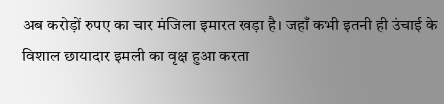अब करोड़ों रुपए का चार मंजिला इमारत खड़ा है। जहाँ कभी इतनी ही उंचाई के विशाल छायादार इमली का वृक्ष हुआ करता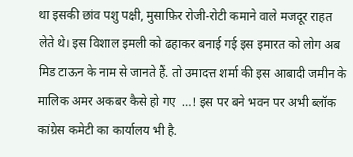था इसकी छांव पशु पक्षी, मुसाफ़िर रोजी-रोटी कमाने वाले मजदूर राहत लेते थे। इस विशाल इमली को ढहाकर बनाई गई इस इमारत को लोग अब  मिड टाऊन के नाम से जानते हैं. तो उमादत्त शर्मा की इस आबादी जमीन के मालिक अमर अकबर कैसे हो गए  …! इस पर बने भवन पर अभी ब्लॉक कांग्रेस कमेटी का कार्यालय भी है.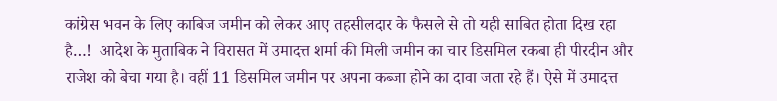कांग्रेस भवन के लिए काबिज जमीन को लेकर आए तहसीलदार के फैसले से तो यही साबित होता दिख रहा है…!  आदेश के मुताबिक ने विरासत में उमादत्त शर्मा की मिली जमीन का चार डिसमिल रकबा ही पीरदीन और राजेश को बेचा गया है। वहीं 11 डिसमिल जमीन पर अपना कब्जा होने का दावा जता रहे हैं। ऐसे में उमादत्त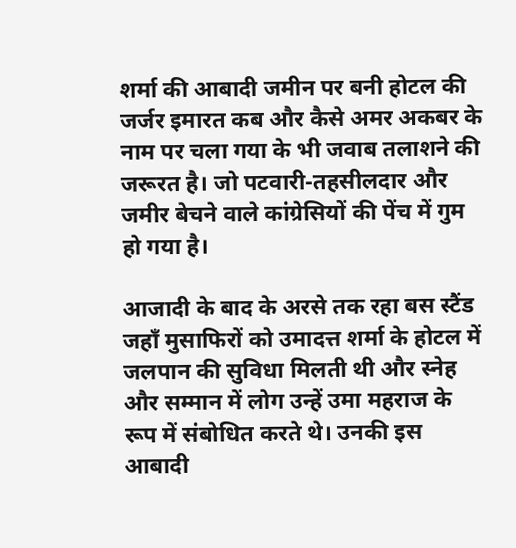शर्मा की आबादी जमीन पर बनी होटल की जर्जर इमारत कब और कैसे अमर अकबर के नाम पर चला गया के भी जवाब तलाशने की जरूरत है। जो पटवारी-तहसीलदार और जमीर बेचने वाले कांग्रेसियों की पेंच में गुम हो गया है।

आजादी के बाद के अरसे तक रहा बस स्टैंड जहाँ मुसाफिरों को उमादत्त शर्मा के होटल में जलपान की सुविधा मिलती थी और स्नेह और सम्मान में लोग उन्हें उमा महराज के रूप में संबोधित करते थे। उनकी इस आबादी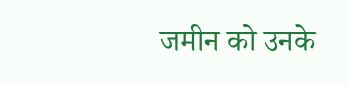जमीन को उनके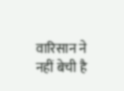वारिसान ने नहीं बेची है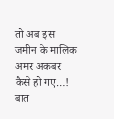तो अब इस जमीन के मालिक अमर अकबर कैसे हो गए…! बात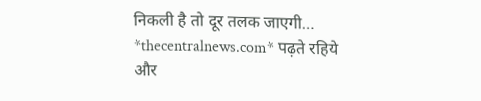निकली है तो दूर तलक जाएगी…  *thecentralnews.com* पढ़ते रहिये  और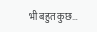भी बहुत कुछ…